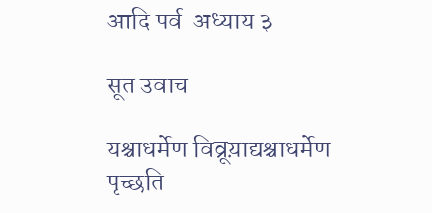आदि पर्व  अध्याय ३

सूत उवाच

यश्चाधर्मेण विव्रूय़ाद्यश्चाधर्मेण पृच्छति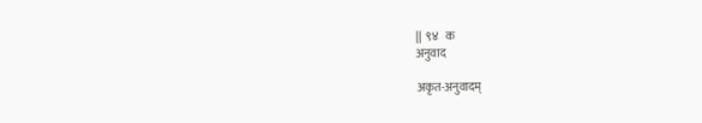||  ९४   क
अनुवाद

अकृत-अनुवादम्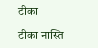टीका

टीका नास्ति